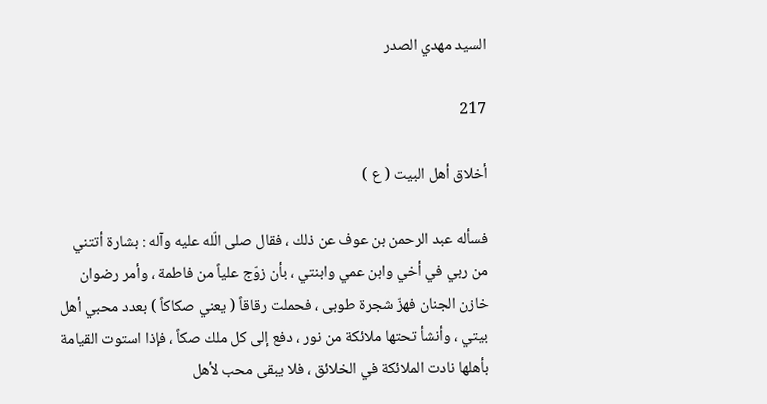السيد مهدي الصدر

217

أخلاق أهل البيت ( ع )

فسأله عبد الرحمن بن عوف عن ذلك ، فقال صلى الّله عليه وآله : بشارة أتتني من ربي في أخي وابن عمي وابنتي ، بأن زوّج علياً من فاطمة ، وأمر رضوان خازن الجنان فهزّ شجرة طوبى ، فحملت رقاقاً ( يعني صكاكاً ) بعدد محبي أهل بيتي ، وأنشأ تحتها ملائكة من نور ، دفع إلى كل ملك صكاً ، فإذا استوت القيامة بأهلها نادت الملائكة في الخلائق ، فلا يبقى محب لأهل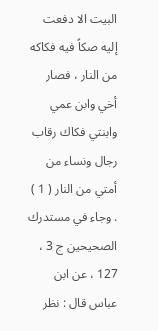البيت الا دفعت إليه صكاً فيه فكاكه من النار ، فصار أخي وابن عمي وابنتي فكاك رقاب رجال ونساء من أمتي من النار ( 1 ) . وجاء في مستدرك الصحيحين ج 3 ، 127 ، عن ابن عباس قال : نظر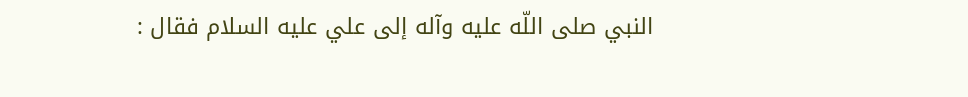النبي صلى اللّه عليه وآله إلى علي عليه السلام فقال :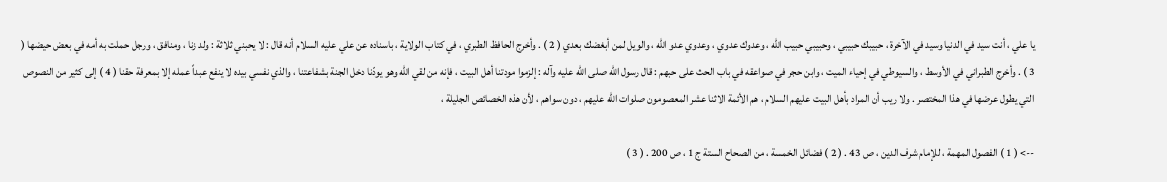يا علي ، أنت سيد في الدنيا وسيد في الآخرة ، حبيبك حبيبي ، وحبيبي حبيب اللّه ، وعدوك عدوي ، وعدوي عدو اللّه ، والويل لمن أبغضك بعدي ( 2 ) . وأخرج الحافظ الطبري ، في كتاب الولاية ، باسناده عن علي عليه السلام أنه قال : لا يحبني ثلاثة : ولد زنا ، ومنافق ، ورجل حملت به أمه في بعض حيضها ( 3 ) . وأخرج الطبراني في الأوسط ، والسيوطي في إحياء الميت ، وابن حجر في صواعقه في باب الحث على حبهم : قال رسول اللّه صلى اللّه عليه وآله : إلزموا مودتنا أهل البيت ، فإنه من لقي اللّه وهو يودّنا دخل الجنة بشفاعتنا ، والذي نفسي بيده لا ينفع عبداً عمله إلا بمعرفة حقنا ( 4 ) إلى كثير من النصوص التي يطول عرضها في هذا المختصر . ولا ريب أن المراد بأهل البيت عليهم السلام ، هم الأئمة الاثنا عشر المعصومون صلوات اللّه عليهم ، دون سواهم ، لأن هذه الخصائص الجليلة ،

--> ( 1 ) الفصول المهمة ، للإمام شرف الدين ، ص 43 . ( 2 ) فضائل الخمسة ، من الصحاح الستة ج 1 ، ص 200 . ( 3 )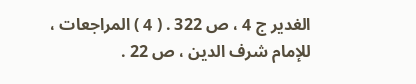الغدير ج 4 ، ص 322 . ( 4 ) المراجعات ، للإمام شرف الدين ، ص 22 .